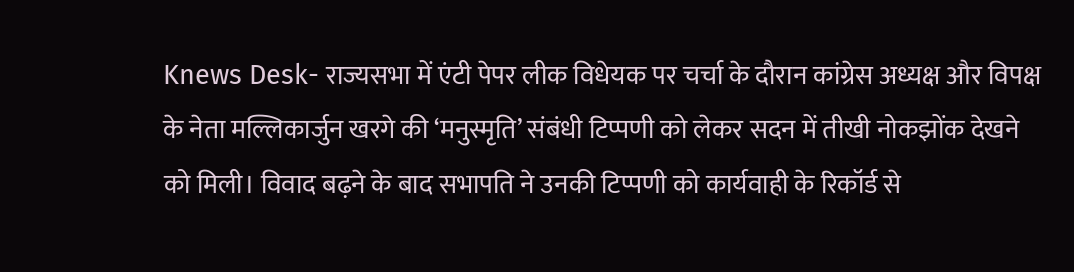Knews Desk- राज्यसभा में एंटी पेपर लीक विधेयक पर चर्चा के दौरान कांग्रेस अध्यक्ष और विपक्ष के नेता मल्लिकार्जुन खरगे की ‘मनुस्मृति’ संबंधी टिप्पणी को लेकर सदन में तीखी नोकझोंक देखने को मिली। विवाद बढ़ने के बाद सभापति ने उनकी टिप्पणी को कार्यवाही के रिकॉर्ड से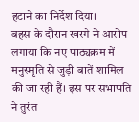हटाने का निर्देश दिया।
बहस के दौरान खरगे ने आरोप लगाया कि नए पाठ्यक्रम में मनुस्मृति से जुड़ी बातें शामिल की जा रही हैं। इस पर सभापति ने तुरंत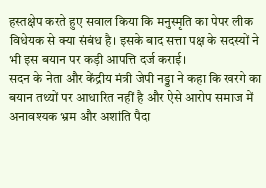हस्तक्षेप करते हुए सवाल किया कि मनुस्मृति का पेपर लीक विधेयक से क्या संबंध है। इसके बाद सत्ता पक्ष के सदस्यों ने भी इस बयान पर कड़ी आपत्ति दर्ज कराई।
सदन के नेता और केंद्रीय मंत्री जेपी नड्डा ने कहा कि खरगे का बयान तथ्यों पर आधारित नहीं है और ऐसे आरोप समाज में अनावश्यक भ्रम और अशांति पैदा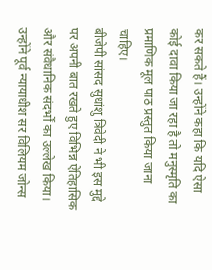कर सकते हैं। उन्होंने कहा कि यदि ऐसा कोई दावा किया जा रहा है तो मनुस्मृति का प्रमाणिक मूल पाठ प्रस्तुत किया जाना चाहिए।
बीजेपी सांसद सुधांशु त्रिवेदी ने भी इस मुद्दे पर अपनी बात रखते हुए विभिन्न ऐतिहासिक और संवैधानिक संदर्भों का उल्लेख किया। उन्होंने पूर्व न्यायाधीश सर विलियम जोन्स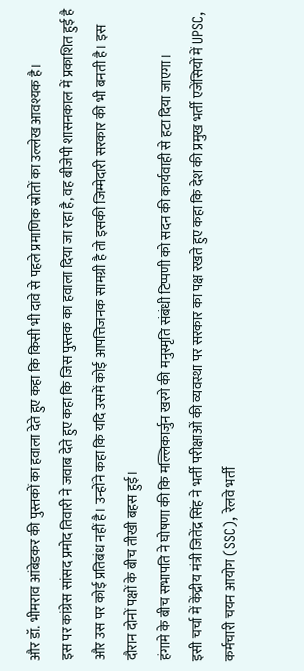और डॉ. भीमराव आंबेडकर की पुस्तकों का हवाला देते हुए कहा कि किसी भी दावे से पहले प्रमाणिक स्रोतों का उल्लेख आवश्यक है।
इस पर कांग्रेस सांसद प्रमोद तिवारी ने जवाब देते हुए कहा कि जिस पुस्तक का हवाला दिया जा रहा है, वह बीजेपी शासनकाल में प्रकाशित हुई है और उस पर कोई प्रतिबंध नहीं है। उन्होंने कहा कि यदि उसमें कोई आपत्तिजनक सामग्री है तो इसकी जिम्मेदारी सरकार की भी बनती है। इस दौरान दोनों पक्षों के बीच तीखी बहस हुई।
हंगामे के बीच सभापति ने घोषणा की कि मल्लिकार्जुन खरगे की मनुस्मृति संबंधी टिप्पणी को सदन की कार्यवाही से हटा दिया जाएगा।
इसी चर्चा में केंद्रीय मंत्री जितेंद्र सिंह ने भर्ती परीक्षाओं की व्यवस्था पर सरकार का पक्ष रखते हुए कहा कि देश की प्रमुख भर्ती एजेंसियों में UPSC, कर्मचारी चयन आयोग (SSC), रेलवे भर्ती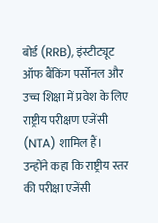बोर्ड (RRB), इंस्टीट्यूट ऑफ बैंकिंग पर्सोनल और उच्च शिक्षा में प्रवेश के लिए राष्ट्रीय परीक्षण एजेंसी (NTA) शामिल हैं।
उन्होंने कहा कि राष्ट्रीय स्तर की परीक्षा एजेंसी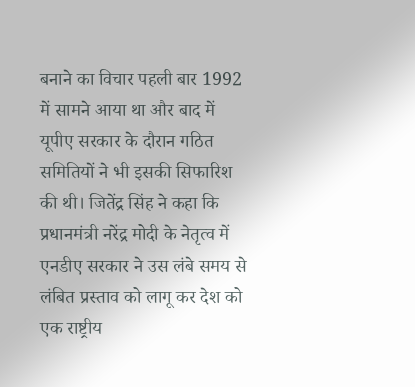बनाने का विचार पहली बार 1992 में सामने आया था और बाद में यूपीए सरकार के दौरान गठित समितियों ने भी इसकी सिफारिश की थी। जितेंद्र सिंह ने कहा कि प्रधानमंत्री नरेंद्र मोदी के नेतृत्व में एनडीए सरकार ने उस लंबे समय से लंबित प्रस्ताव को लागू कर देश को एक राष्ट्रीय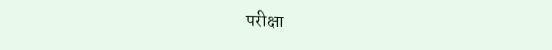परीक्षा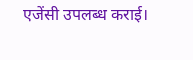एजेंसी उपलब्ध कराई।